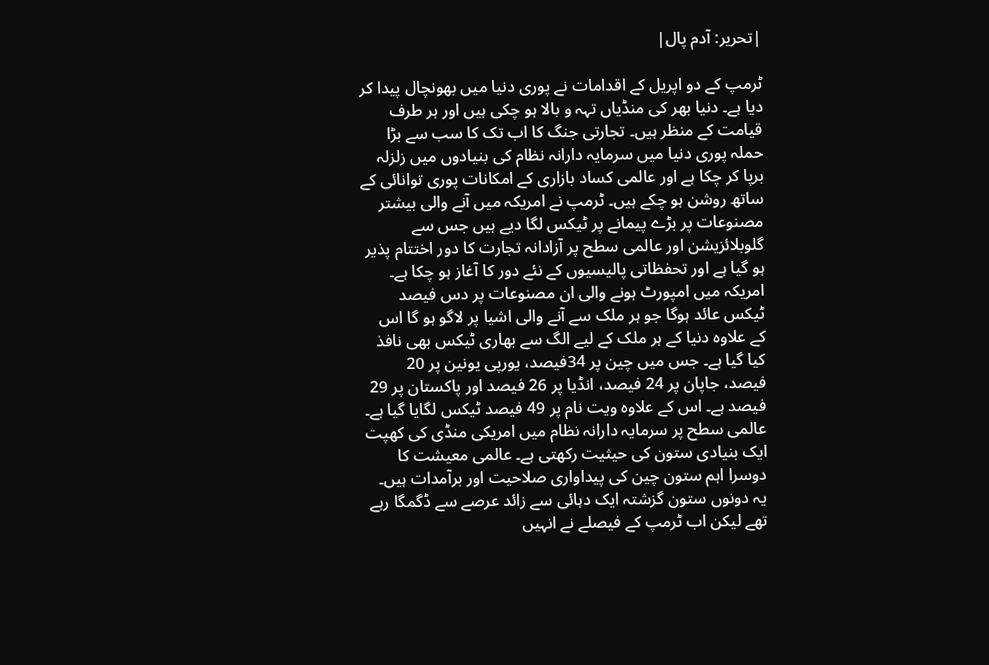|تحریر: آدم پال|

ٹرمپ کے دو اپریل کے اقدامات نے پوری دنیا میں بھونچال پیدا کر دیا ہے۔ دنیا بھر کی منڈیاں تہہ و بالا ہو چکی ہیں اور ہر طرف قیامت کے منظر ہیں۔ تجارتی جنگ کا اب تک کا سب سے بڑا حملہ پوری دنیا میں سرمایہ دارانہ نظام کی بنیادوں میں زلزلہ برپا کر چکا ہے اور عالمی کساد بازاری کے امکانات پوری توانائی کے ساتھ روشن ہو چکے ہیں۔ ٹرمپ نے امریکہ میں آنے والی بیشتر مصنوعات پر بڑے پیمانے پر ٹیکس لگا دیے ہیں جس سے گلوبلائزیشن اور عالمی سطح پر آزادانہ تجارت کا دور اختتام پذیر ہو گیا ہے اور تحفظاتی پالیسیوں کے نئے دور کا آغاز ہو چکا ہے۔ امریکہ میں امپورٹ ہونے والی ان مصنوعات پر دس فیصد ٹیکس عائد ہوگا جو ہر ملک سے آنے والی اشیا پر لاگو ہو گا اس کے علاوہ دنیا کے ہر ملک کے لیے الگ سے بھاری ٹیکس بھی نافذ کیا گیا ہے۔ جس میں چین پر 34فیصد، یورپی یونین پر 20 فیصد، جاپان پر 24 فیصد، انڈیا پر 26 فیصد اور پاکستان پر 29 فیصد ہے۔ اس کے علاوہ ویت نام پر 49 فیصد ٹیکس لگایا گیا ہے۔
عالمی سطح پر سرمایہ دارانہ نظام میں امریکی منڈی کی کھپت ایک بنیادی ستون کی حیثیت رکھتی ہے۔ عالمی معیشت کا دوسرا اہم ستون چین کی پیداواری صلاحیت اور برآمدات ہیں۔ یہ دونوں ستون گزشتہ ایک دہائی سے زائد عرصے سے ڈگمگا رہے تھے لیکن اب ٹرمپ کے فیصلے نے انہیں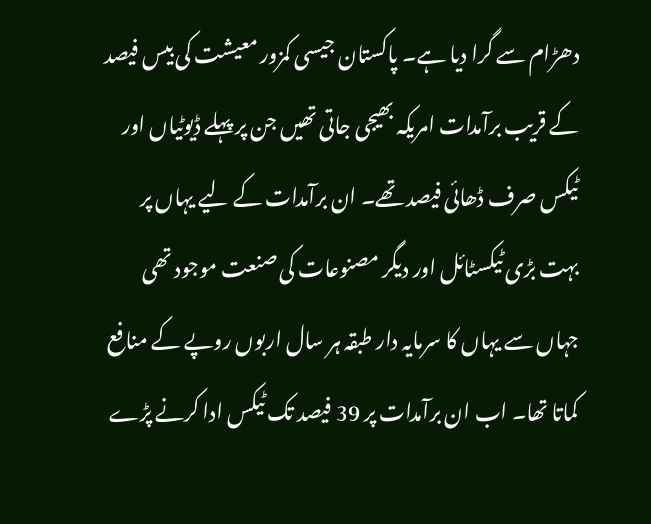دھڑام سے گرا دیا ہے۔ پاکستان جیسی کمزور معیشت کی بیس فیصد کے قریب برآمدات امریکہ بھیجی جاتی تھیں جن پر پہلے ڈیوٹیاں اور ٹیکس صرف ڈھائی فیصد تھے۔ ان برآمدات کے لیے یہاں پر بہت بڑی ٹیکسٹائل اور دیگر مصنوعات کی صنعت موجود تھی جہاں سے یہاں کا سرمایہ دار طبقہ ہر سال اربوں روپے کے منافع کماتا تھا۔ اب ان برآمدات پر 39 فیصد تک ٹیکس ادا کرنے پڑے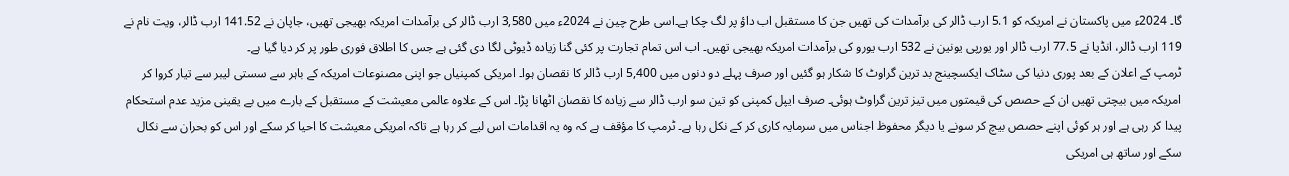گا۔ 2024ء میں پاکستان نے امریکہ کو 5.1 ارب ڈالر کی برآمدات کی تھیں جن کا مستقبل اب داؤ پر لگ چکا ہے۔اسی طرح چین نے 2024ء میں 3,580 ارب ڈالر کی برآمدات امریکہ بھیجی تھیں، جاپان نے 141.52 ارب ڈالر، ویت نام نے 119 ارب ڈالر، انڈیا نے 77.5 ارب ڈالر اور یورپی یونین نے 532 ارب یورو کی برآمدات امریکہ بھیجی تھیں۔ اب اس تمام تجارت پر کئی گنا زیادہ ڈیوٹی لگا دی گئی ہے جس کا اطلاق فوری طور پر کر دیا گیا ہے۔
ٹرمپ کے اعلان کے بعد پوری دنیا کی سٹاک ایکسچینج بد ترین گراوٹ کا شکار ہو گئیں اور صرف پہلے دو دنوں میں 5,400 ارب ڈالر کا نقصان ہوا۔ امریکی کمپنیاں جو اپنی مصنوعات امریکہ کے باہر سے سستی لیبر سے تیار کروا کر امریکہ میں بیچتی تھیں ان کے حصص کی قیمتوں میں تیز ترین گراوٹ ہوئی۔ صرف ایپل کمپنی کو تین سو ارب ڈالر سے زیادہ کا نقصان اٹھانا پڑا۔ اس کے علاوہ عالمی معیشت کے مستقبل کے بارے میں بے یقینی مزید عدم استحکام پیدا کر رہی ہے اور ہر کوئی اپنے حصص بیچ کر سونے یا دیگر محفوظ اجناس میں سرمایہ کاری کر کے نکل رہا ہے۔ ٹرمپ کا مؤقف ہے کہ وہ یہ اقدامات اس لیے کر رہا ہے تاکہ امریکی معیشت کا احیا کر سکے اور اس کو بحران سے نکال سکے اور ساتھ ہی امریکی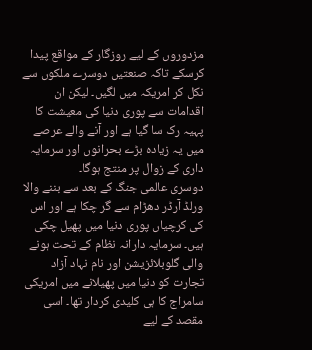مزدوروں کے لیے روزگار کے مواقع پیدا کرسکے تاکہ صنعتیں دوسرے ملکوں سے نکل کر امریکہ میں لگیں۔ لیکن ان اقدامات سے پوری دنیا کی معیشت کا پہیہ رک سا گیا ہے اور آنے والے عرصے میں یہ زیادہ بڑے بحرانوں اور سرمایہ داری کے زوال پر منتج ہوگا۔
دوسری عالمی جنگ کے بعد سے بننے والا ورلڈ آرڈر دھڑام سے گر چکا ہے اور اس کی کرچیاں پوری دنیا میں پھیل چکی ہیں۔ سرمایہ دارانہ نظام کے تحت ہونے والی گلوبلائزیشن اور نام نہاد آزاد تجارت کو دنیا میں پھیلانے میں امریکی سامراج کا ہی کلیدی کردار تھا۔ اسی مقصد کے لیے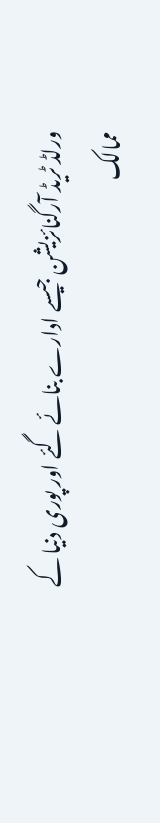ورلڈ ٹریڈ آرگنائزیشن جیسے ادارے بنائے گئے اور پوری دنیا کے ممالک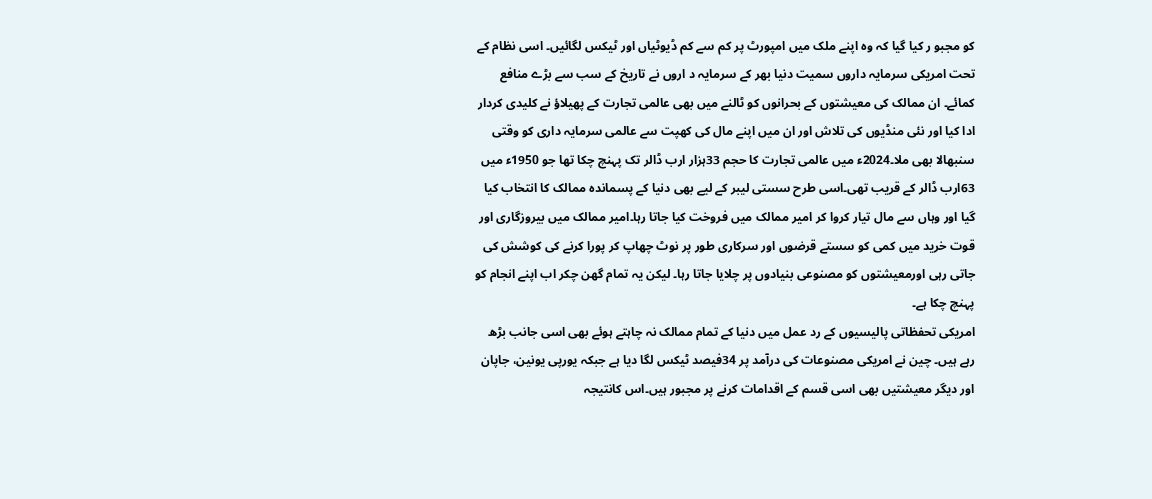کو مجبو ر کیا گیا کہ وہ اپنے ملک میں امپورٹ پر کم سے کم ڈیوٹیاں اور ٹیکس لگائیں۔ اسی نظام کے تحت امریکی سرمایہ داروں سمیت دنیا بھر کے سرمایہ د اروں نے تاریخ کے سب سے بڑے منافع کمائے۔ ان ممالک کی معیشتوں کے بحرانوں کو ٹالنے میں بھی عالمی تجارت کے پھیلاؤ نے کلیدی کردار ادا کیا اور نئی منڈیوں کی تلاش اور ان میں اپنے مال کی کھپت سے عالمی سرمایہ داری کو وقتی سنبھالا بھی ملا۔2024ء میں عالمی تجارت کا حجم 33ہزار ارب ڈالر تک پہنچ چکا تھا جو 1950ء میں 63ارب ڈالر کے قریب تھی۔اسی طرح سستی لیبر کے لیے بھی دنیا کے پسماندہ ممالک کا انتخاب کیا گیا اور وہاں سے مال تیار کروا کر امیر ممالک میں فروخت کیا جاتا رہا۔امیر ممالک میں بیروزگاری اور قوت خرید میں کمی کو سستے قرضوں اور سرکاری طور پر نوٹ چھاپ کر پورا کرنے کی کوشش کی جاتی رہی اورمعیشتوں کو مصنوعی بنیادوں پر چلایا جاتا رہا۔ لیکن یہ تمام گھن چکر اب اپنے انجام کو پہنچ چکا ہے۔
امریکی تحفظاتی پالیسیوں کے رد عمل میں دنیا کے تمام ممالک نہ چاہتے ہوئے بھی اسی جانب بڑھ رہے ہیں۔ چین نے امریکی مصنوعات کی درآمد پر 34فیصد ٹیکس لگا دیا ہے جبکہ یورپی یونین، جاپان اور دیگر معیشتیں بھی اسی قسم کے اقدامات کرنے پر مجبور ہیں۔اس کانتیجہ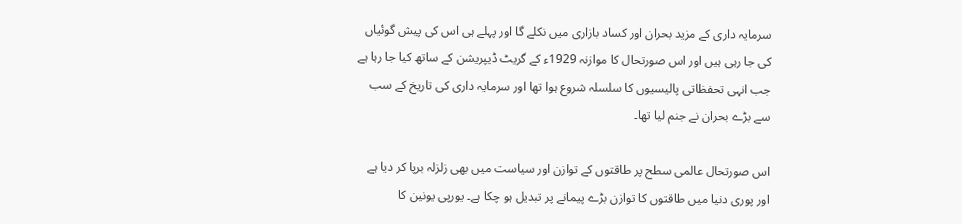سرمایہ داری کے مزید بحران اور کساد بازاری میں نکلے گا اور پہلے ہی اس کی پیش گوئیاں کی جا رہی ہیں اور اس صورتحال کا موازنہ 1929ء کے گریٹ ڈیپریشن کے ساتھ کیا جا رہا ہے جب انہی تحفظاتی پالیسیوں کا سلسلہ شروع ہوا تھا اور سرمایہ داری کی تاریخ کے سب سے بڑے بحران نے جنم لیا تھا۔

اس صورتحال عالمی سطح پر طاقتوں کے توازن اور سیاست میں بھی زلزلہ برپا کر دیا ہے اور پوری دنیا میں طاقتوں کا توازن بڑے پیمانے پر تبدیل ہو چکا ہے۔ یورپی یونین کا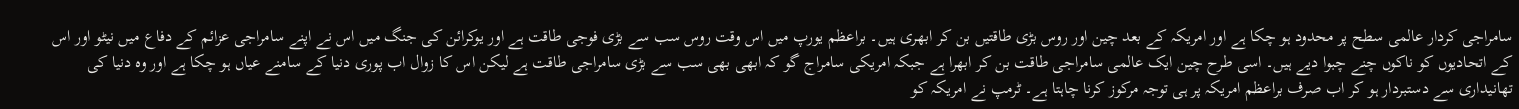سامراجی کردار عالمی سطح پر محدود ہو چکا ہے اور امریکہ کے بعد چین اور روس بڑی طاقتیں بن کر ابھری ہیں۔ براعظم یورپ میں اس وقت روس سب سے بڑی فوجی طاقت ہے اور یوکرائن کی جنگ میں اس نے اپنے سامراجی عزائم کے دفاع میں نیٹو اور اس کے اتحادیوں کو ناکوں چنے چبوا دیے ہیں۔ اسی طرح چین ایک عالمی سامراجی طاقت بن کر ابھرا ہے جبکہ امریکی سامراج گو کہ ابھی بھی سب سے بڑی سامراجی طاقت ہے لیکن اس کا زوال اب پوری دنیا کے سامنے عیاں ہو چکا ہے اور وہ دنیا کی تھانیداری سے دستبردار ہو کر اب صرف براعظم امریکہ پر ہی توجہ مرکوز کرنا چاہتا ہے۔ ٹرمپ نے امریکہ کو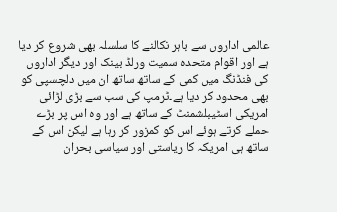عالمی اداروں سے باہر نکالنے کا سلسلہ بھی شروع کر دیا ہے اور اقوام متحدہ سمیت ورلڈ بینک اور دیگر اداروں کی فنڈنگ میں کمی کے ساتھ ساتھ ان میں دلچسپی کو بھی محدود کر دیا ہے۔ٹرمپ کی سب سے بڑی لڑائی امریکی اسٹیبلشمنٹ کے ساتھ ہے اور وہ اس پر بڑے حملے کرتے ہوئے اس کو کمزور کر رہا ہے لیکن اس کے ساتھ ہی امریکہ کا ریاستی اور سیاسی بحران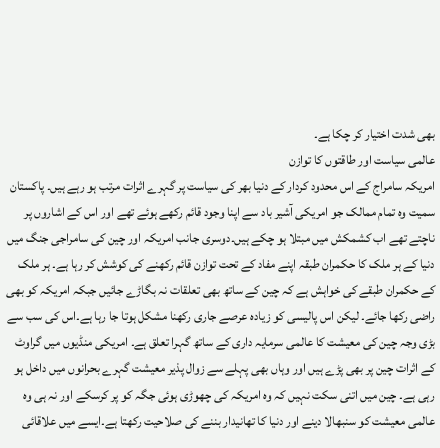بھی شدت اختیار کر چکا ہے۔
عالمی سیاست اور طاقتوں کا توازن
امریکہ سامراج کے اس محدود کردار کے دنیا بھر کی سیاست پر گہرے اثرات مرتب ہو رہے ہیں۔ پاکستان سمیت وہ تمام ممالک جو امریکی آشیر باد سے اپنا وجود قائم رکھے ہوئے تھے اور اس کے اشاروں پر ناچتے تھے اب کشمکش میں مبتلا ہو چکے ہیں۔دوسری جانب امریکہ اور چین کی سامراجی جنگ میں دنیا کے ہر ملک کا حکمران طبقہ اپنے مفاد کے تحت توازن قائم رکھنے کی کوشش کر رہا ہے۔ ہر ملک کے حکمران طبقے کی خواہش ہے کہ چین کے ساتھ بھی تعلقات نہ بگاڑے جائیں جبکہ امریکہ کو بھی راضی رکھا جائے۔ لیکن اس پالیسی کو زیادہ عرصے جاری رکھنا مشکل ہوتا جا رہا ہے۔اس کی سب سے بڑی وجہ چین کی معیشت کا عالمی سرمایہ داری کے ساتھ گہرا تعلق ہے۔ امریکی منڈیوں میں گراوٹ کے اثرات چین پر بھی پڑے ہیں اور وہاں بھی پہلے سے زوال پذیر معیشت گہرے بحرانوں میں داخل ہو رہی ہے۔ چین میں اتنی سکت نہیں کہ وہ امریکہ کی چھوڑی ہوئی جگہ کو پر کرسکے اور نہ ہی وہ عالمی معیشت کو سنبھالا دینے اور دنیا کا تھانیدار بننے کی صلاحیت رکھتا ہے۔ایسے میں علاقائی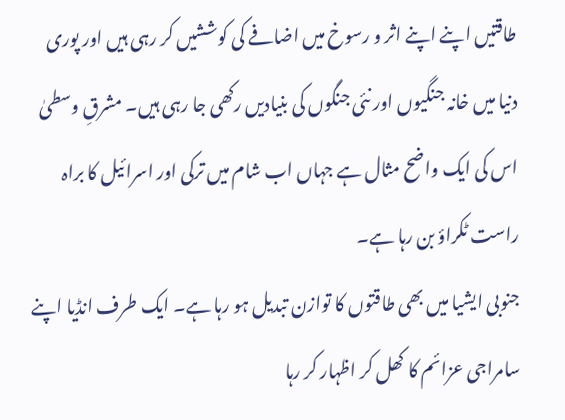طاقتیں اپنے اپنے اثر و رسوخ میں اضافے کی کوششیں کر رہی ہیں اور پوری دنیا میں خانہ جنگیوں اور نئی جنگوں کی بنیادیں رکھی جا رہی ہیں۔ مشرقِ وسطیٰ اس کی ایک واضح مثال ہے جہاں اب شام میں ترکی اور اسرائیل کا براہ راست ٹکراؤ بن رہا ہے۔
جنوبی ایشیا میں بھی طاقتوں کا توازن تبدیل ہو رہا ہے۔ ایک طرف انڈیا اپنے سامراجی عزائم کا کھل کر اظہار کر رہا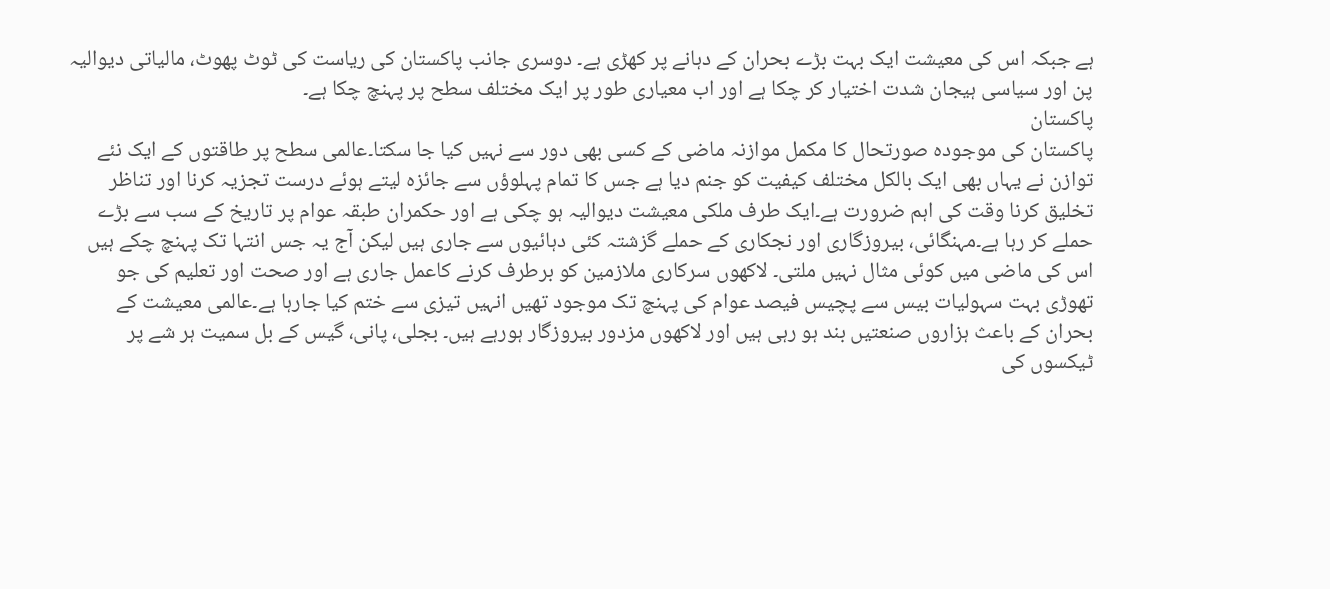ہے جبکہ اس کی معیشت ایک بہت بڑے بحران کے دہانے پر کھڑی ہے۔ دوسری جانب پاکستان کی ریاست کی ٹوٹ پھوٹ، مالیاتی دیوالیہ پن اور سیاسی ہیجان شدت اختیار کر چکا ہے اور اب معیاری طور پر ایک مختلف سطح پر پہنچ چکا ہے۔
پاکستان
پاکستان کی موجودہ صورتحال کا مکمل موازنہ ماضی کے کسی بھی دور سے نہیں کیا جا سکتا۔عالمی سطح پر طاقتوں کے ایک نئے توازن نے یہاں بھی ایک بالکل مختلف کیفیت کو جنم دیا ہے جس کا تمام پہلوؤں سے جائزہ لیتے ہوئے درست تجزیہ کرنا اور تناظر تخلیق کرنا وقت کی اہم ضرورت ہے۔ایک طرف ملکی معیشت دیوالیہ ہو چکی ہے اور حکمران طبقہ عوام پر تاریخ کے سب سے بڑے حملے کر رہا ہے۔مہنگائی، بیروزگاری اور نجکاری کے حملے گزشتہ کئی دہائیوں سے جاری ہیں لیکن آج یہ جس انتہا تک پہنچ چکے ہیں اس کی ماضی میں کوئی مثال نہیں ملتی۔ لاکھوں سرکاری ملازمین کو برطرف کرنے کاعمل جاری ہے اور صحت اور تعلیم کی جو تھوڑی بہت سہولیات بیس سے پچیس فیصد عوام کی پہنچ تک موجود تھیں انہیں تیزی سے ختم کیا جارہا ہے۔عالمی معیشت کے بحران کے باعث ہزاروں صنعتیں بند ہو رہی ہیں اور لاکھوں مزدور بیروزگار ہورہے ہیں۔ بجلی، پانی، گیس کے بل سمیت ہر شے پر ٹیکسوں کی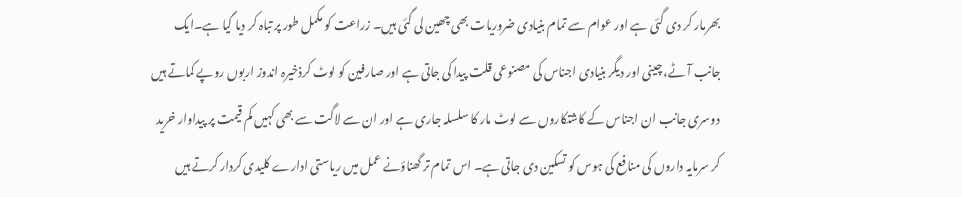بھرمار کر دی گئی ہے اور عوام سے تمام بنیادی ضروریات بھی چھین لی گئی ہیں۔ زراعت کو مکمل طور پر تباہ کر دیا گیا ہے۔ایک جانب آٹے، چینی اور دیگر بنیادی اجناس کی مصنوعی قلت پیدا کی جاتی ہے اور صارفین کو لوٹ کرذخیرہ اندوز اربوں روپے کماتے ہیں دوسری جانب ان اجناس کے کاشتکاروں سے لوٹ مار کا سلسلہ جاری ہے اور ان سے لاگت سے بھی کہیں کم قیمت پر پیداوار خرید کر سرمایہ داروں کی منافع کی ہوس کو تسکین دی جاتی ہے۔ اس تمام تر گھناؤنے عمل میں ریاستی ادارے کلیدی کردار کرتے ہیں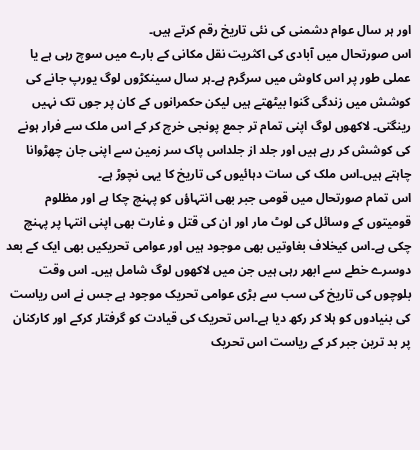اور ہر سال عوام دشمنی کی نئی تاریخ رقم کرتے ہیں۔
اس صورتحال میں آبادی کی اکثریت نقل مکانی کے بارے میں سوچ رہی ہے یا عملی طور پر اس کاوش میں سرگرم ہے۔ہر سال سینکڑوں لوگ یورپ جانے کی کوشش میں زندگی گنوا بیٹھتے ہیں لیکن حکمرانوں کے کان پر جوں تک نہیں رینگتی۔ لاکھوں لوگ اپنی تمام تر جمع پونجی خرچ کر کے اس ملک سے فرار ہونے کی کوشش کر رہے ہیں اور جلد از جلداس پاک سر زمین سے اپنی جان چھڑوانا چاہتے ہیں۔اس ملک کی سات دہائیوں کی تاریخ کا یہی نچوڑ ہے۔
اس تمام صورتحال میں قومی جبر بھی انتہاؤں کو پہنچ چکا ہے اور مظلوم قومیتوں کے وسائل کی لوٹ مار اور ان کی قتل و غارت بھی اپنی انتہا پر پہنچ چکی ہے۔اس کیخلاف بغاوتیں بھی موجود ہیں اور عوامی تحریکیں بھی ایک کے بعد دوسرے خطے سے ابھر رہی ہیں جن میں لاکھوں لوگ شامل ہیں۔ اس وقت بلوچوں کی تاریخ کی سب سے بڑی عوامی تحریک موجود ہے جس نے اس ریاست کی بنیادوں کو ہلا کر رکھ دیا ہے۔اس تحریک کی قیادت کو گرفتار کرکے اور کارکنان پر بد ترین جبر کر کے ریاست اس تحریک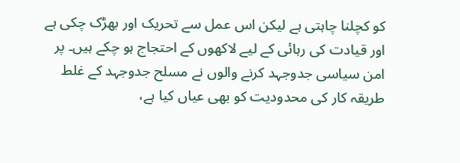کو کچلنا چاہتی ہے لیکن اس عمل سے تحریک اور بھڑک چکی ہے اور قیادت کی رہائی کے لیے لاکھوں کے احتجاج ہو چکے ہیں۔ پر امن سیاسی جدوجہد کرنے والوں نے مسلح جدوجہد کے غلط طریقہ کار کی محدودیت کو بھی عیاں کیا ہے،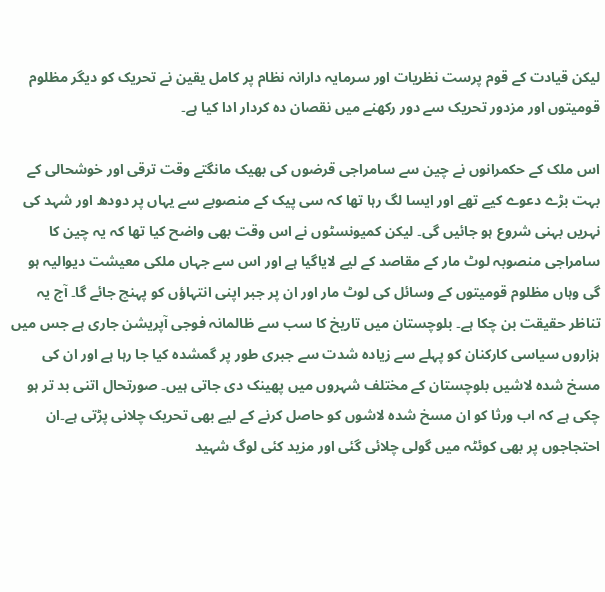لیکن قیادت کے قوم پرست نظریات اور سرمایہ دارانہ نظام پر کامل یقین نے تحریک کو دیگر مظلوم قومیتوں اور مزدور تحریک سے دور رکھنے میں نقصان دہ کردار ادا کیا ہے۔

اس ملک کے حکمرانوں نے چین سے سامراجی قرضوں کی بھیک مانگتے وقت ترقی اور خوشحالی کے بہت بڑے دعوے کیے تھے اور ایسا لگ رہا تھا کہ سی پیک کے منصوبے سے یہاں پر دودھ اور شہد کی نہریں بہنی شروع ہو جائیں گی۔ لیکن کمیونسٹوں نے اس وقت بھی واضح کیا تھا کہ یہ چین کا سامراجی منصوبہ لوٹ مار کے مقاصد کے لیے لایاگیا ہے اور اس سے جہاں ملکی معیشت دیوالیہ ہو گی وہاں مظلوم قومیتوں کے وسائل کی لوٹ مار اور ان پر جبر اپنی انتہاؤں کو پہنچ جائے گا۔ آج یہ تناظر حقیقت بن چکا ہے۔ بلوچستان میں تاریخ کا سب سے ظالمانہ فوجی آپریشن جاری ہے جس میں ہزاروں سیاسی کارکنان کو پہلے سے زیادہ شدت سے جبری طور پر گمشدہ کیا جا رہا ہے اور ان کی مسخ شدہ لاشیں بلوچستان کے مختلف شہروں میں پھینک دی جاتی ہیں۔ صورتحال اتنی بد تر ہو چکی ہے کہ اب ورثا کو ان مسخ شدہ لاشوں کو حاصل کرنے کے لیے بھی تحریک چلانی پڑتی ہے۔ان احتجاجوں پر بھی کوئٹہ میں گولی چلائی گئی اور مزید کئی لوگ شہید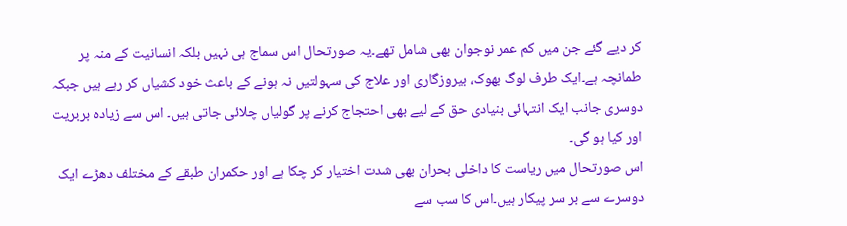کر دیے گئے جن میں کم عمر نوجوان بھی شامل تھے۔یہ صورتحال اس سماج ہی نہیں بلکہ انسانیت کے منہ پر طمانچہ ہے۔ایک طرف لوگ بھوک، بیروزگاری اور علاج کی سہولتیں نہ ہونے کے باعث خود کشیاں کر رہے ہیں جبکہ دوسری جانب ایک انتہائی بنیادی حق کے لیے بھی احتجاج کرنے پر گولیاں چلائی جاتی ہیں۔ اس سے زیادہ بربریت اور کیا ہو گی۔
اس صورتحال میں ریاست کا داخلی بحران بھی شدت اختیار کر چکا ہے اور حکمران طبقے کے مختلف دھڑے ایک دوسرے سے بر سر پیکار ہیں۔اس کا سب سے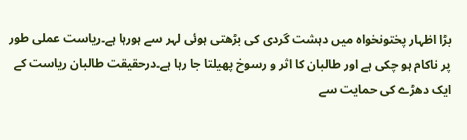بڑا اظہار پختونخواہ میں دہشت گردی کی بڑھتی ہوئی لہر سے ہورہا ہے۔ریاست عملی طور پر ناکام ہو چکی ہے اور طالبان کا اثر و رسوخ پھیلتا جا رہا ہے۔درحقیقت طالبان ریاست کے ایک دھڑے کی حمایت سے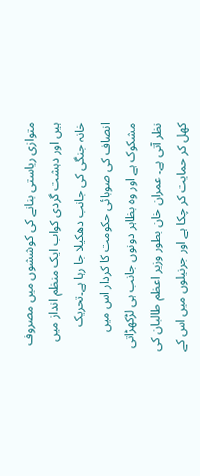متوازی ریاستی بنانے کی کوششوں میں مصروف ہیں اور دہشت گردی کواب ایک منظم انداز میں خانہ جنگی کی جانب دھکیلا جا رہا ہے۔تحریک انصاف کی صوبائی حکومت کا کردار اس میں مشکوک ہے اور وہ بظاہر دونوں جانب ہی لڑکھڑاتی نظر آتی ہے۔ عمران خان بطور وزیر اعظم طالبان کی کھل کر حمایت کر چکا ہے اور جرنیلوں میں اس کے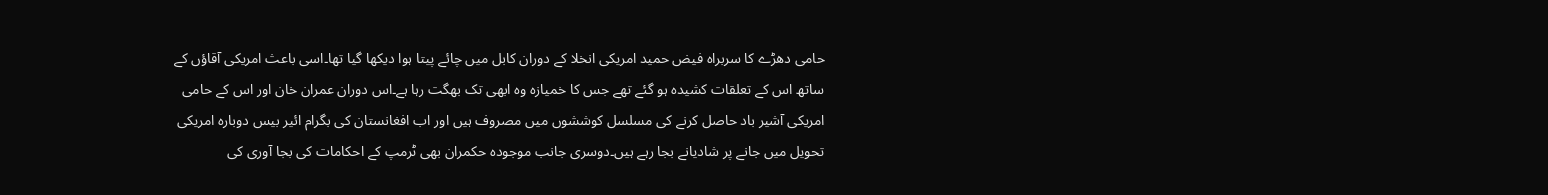حامی دھڑے کا سربراہ فیض حمید امریکی انخلا کے دوران کابل میں چائے پیتا ہوا دیکھا گیا تھا۔اسی باعث امریکی آقاؤں کے ساتھ اس کے تعلقات کشیدہ ہو گئے تھے جس کا خمیازہ وہ ابھی تک بھگت رہا ہے۔اس دوران عمران خان اور اس کے حامی امریکی آشیر باد حاصل کرنے کی مسلسل کوششوں میں مصروف ہیں اور اب افغانستان کی بگرام ائیر بیس دوبارہ امریکی تحویل میں جانے پر شادیانے بجا رہے ہیں۔دوسری جانب موجودہ حکمران بھی ٹرمپ کے احکامات کی بجا آوری کی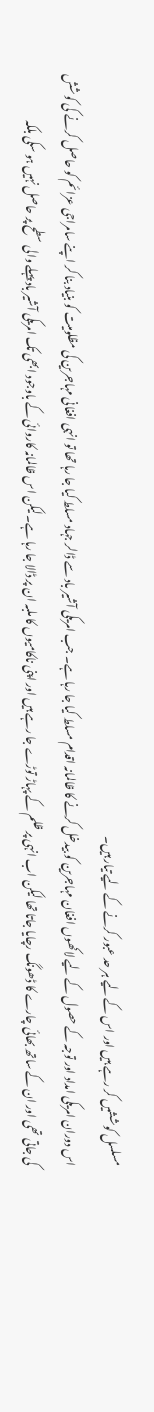مسلسل کوششیں کر رہے ہیں اور اس کے لیے ہر حد عبور کرنے کے لیے تیار ہیں۔
اس دوران امریکی امداد اور توجہ کے حصول کے لیے لاکھوں افغان مہاجرین کو بیدخل کرنے کا ظالمانہ اقدام مسلط کیا جا رہا ہے۔ جب امریکی آشیر باد سے ڈالر جہاد مسلط کیا جا رہا تھا تو انہی افغانی مہاجرین کی مظلومیت کو بنیاد بنا کر اپنے سامراجی عزائم کو حاصل کرنے کی کوشش کی جاتی تھی اور ان کے ساتھ بھائی چارے کا ڈھونگ رچایا جاتا تھا لیکن اب انہی پر ظلم کے پہاڑ توڑے جا رہے ہیں اور اپنی ناکامیوں کا ملبہ ان پر ڈالا جا رہا ہے۔لیکن اس ظالمانہ کاروائی کے باوجود ابھی تک امریکی آشیر باد پہلے والی سطح پر حاصل نہیں ہو سکی بلکہ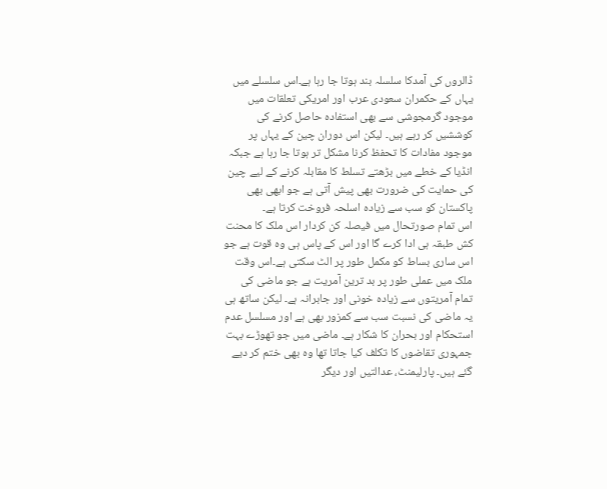ڈالروں کی آمدکا سلسلہ بند ہوتا جا رہا ہے۔اس سلسلے میں یہاں کے حکمران سعودی عرب اور امریکی تعلقات میں موجود گرمجوشی سے بھی استفادہ حاصل کرنے کی کوششیں کر رہے ہیں۔ لیکن اس دوران چین کے یہاں پر موجود مفادات کا تحفظ کرنا مشکل تر ہوتا جا رہا ہے جبکہ انڈیا کے خطے میں بڑھتے تسلط کا مقابلہ کرنے کے لیے چین کی حمایت کی ضرورت بھی پیش آتی ہے جو ابھی بھی پاکستان کو سب سے زیادہ اسلحہ فروخت کرتا ہے۔
اس تمام صورتحال میں فیصلہ کن کردار اس ملک کا محنت کش طبقہ ہی ادا کرے گا اور اس کے پاس ہی وہ قوت ہے جو اس ساری بساط کو مکمل طور پر الٹ سکتی ہے۔اس وقت ملک میں عملی طور پر بد ترین آمریت ہے جو ماضی کی تمام آمریتوں سے زیادہ خونی اور جابرانہ ہے۔ لیکن ساتھ ہی یہ ماضی کی نسبت سب سے کمزور بھی ہے اور مسلسل عدم استحکام اور بحران کا شکار ہے۔ ماضی میں جو تھوڑے بہت جمہوری تقاضوں کا تکلف کیا جاتا تھا وہ بھی ختم کر دیے گئے ہیں۔ پارلیمنٹ، عدالتیں اور دیگر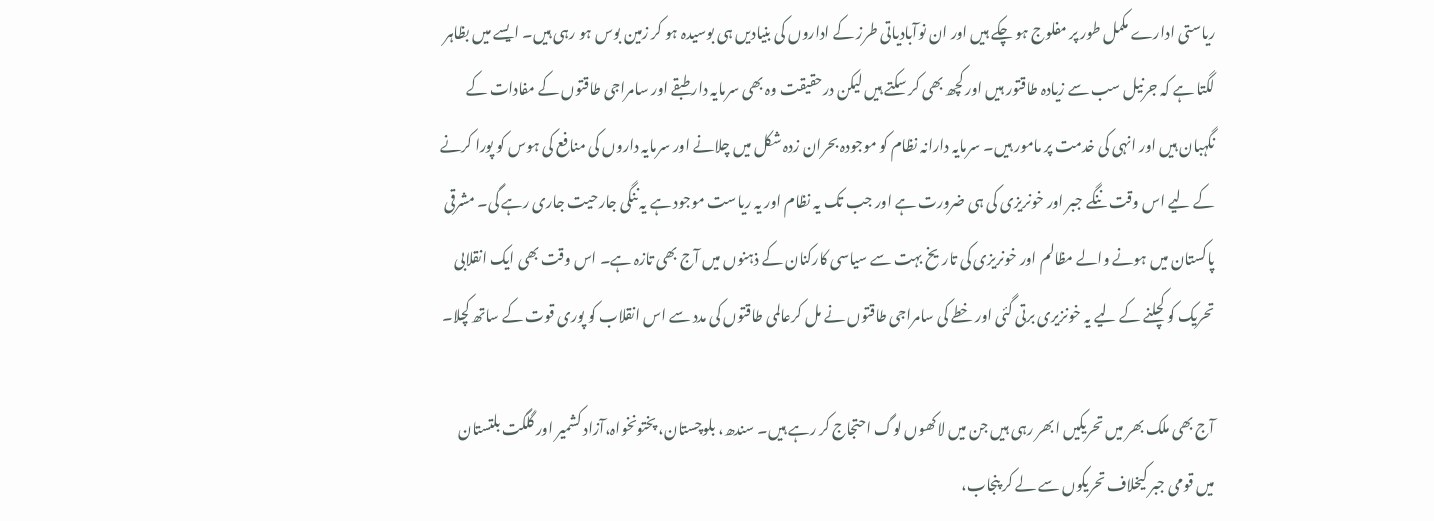ریاستی ادارے مکمل طور پر مفلوج ہو چکے ہیں اور ان نوآبادیاتی طرز کے اداروں کی بنیادیں ہی بوسیدہ ہو کر زمین بوس ہو رہی ہیں۔ ایسے میں بظاہر لگتا ہے کہ جرنیل سب سے زیادہ طاقتور ہیں اور کچھ بھی کر سکتے ہیں لیکن درحقیقت وہ بھی سرمایہ دار طبقے اور سامراجی طاقتوں کے مفادات کے نگہبان ہیں اور انہی کی خدمت پر مامور ہیں۔ سرمایہ دارانہ نظام کو موجودہ بحران زدہ شکل میں چلانے اور سرمایہ داروں کی منافع کی ہوس کو پورا کرنے کے لیے اس وقت ننگے جبر اور خونریزی کی ہی ضرورت ہے اور جب تک یہ نظام اور یہ ریاست موجود ہے یہ ننگی جارحیت جاری رہے گی۔ مشرقی پاکستان میں ہونے والے مظالم اور خونریزی کی تاریخ بہت سے سیاسی کارکنان کے ذہنوں میں آج بھی تازہ ہے۔ اس وقت بھی ایک انقلابی تحریک کو کچلنے کے لیے یہ خونزیری برتی گئی اور خطے کی سامراجی طاقتوں نے مل کرعالمی طاقتوں کی مدد سے اس انقلاب کو پوری قوت کے ساتھ کچلا۔

آج بھی ملک بھر میں تحریکیں ابھر رہی ہیں جن میں لاکھوں لوگ احتجاج کر رہے ہیں۔ سندھ، بلوچستان، پختونخواہ،آزاد کشمیر اور گلگت بلتستان میں قومی جبر کیخلاف تحریکوں سے لے کر پنجاب،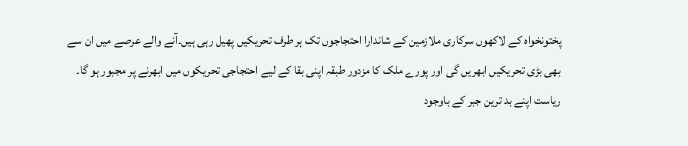پختونخواہ کے لاکھوں سرکاری ملازمین کے شاندارا احتجاجوں تک ہر طرف تحریکیں پھیل رہی ہیں۔آنے والے عرصے میں ان سے بھی بڑی تحریکیں ابھریں گی اور پورے ملک کا مزدور طبقہ اپنی بقا کے لیے احتجاجی تحریکوں میں ابھرنے پر مجبور ہو گا۔ ریاست اپنے بد ترین جبر کے باوجود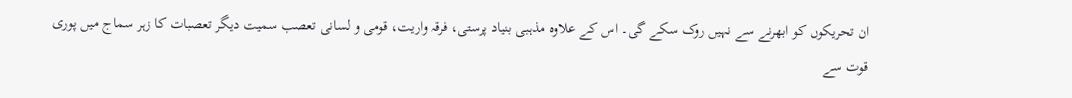ان تحریکوں کو ابھرنے سے نہیں روک سکے گی۔ اس کے علاوہ مذہبی بنیاد پرستی، فرقہ واریت، قومی و لسانی تعصب سمیت دیگر تعصبات کا زہر سماج میں پوری قوت سے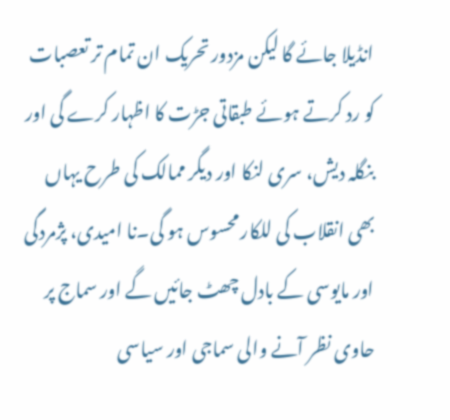انڈیلا جائے گا لیکن مزدور تحریک ان تمام تر تعصبات کو رد کرتے ہوئے طبقاتی جڑت کا اظہار کرے گی اور بنگلہ دیش، سری لنکا اور دیگر ممالک کی طرح یہاں بھی انقلاب کی للکار محسوس ہو گی۔نا امیدی، پژمردگی اور مایوسی کے بادل چھٹ جائیں گے اور سماج پر حاوی نظر آنے والی سماجی اور سیاسی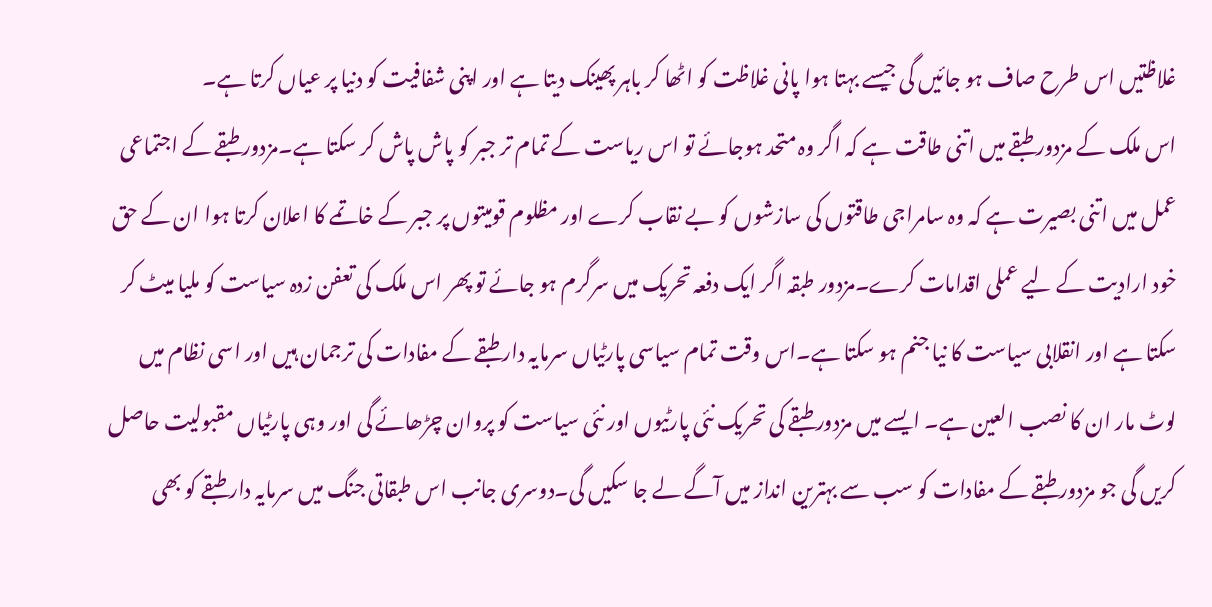غلاظتیں اس طرح صاف ہو جائیں گی جیسے بہتا ہوا پانی غلاظت کو اٹھا کر باہر پھینک دیتا ہے اور اپنی شفافیت کو دنیا پر عیاں کرتا ہے۔
اس ملک کے مزدور طبقے میں اتنی طاقت ہے کہ اگر وہ متحد ہوجائے تو اس ریاست کے تمام تر جبر کو پاش پاش کر سکتا ہے۔مزدور طبقے کے اجتماعی عمل میں اتنی بصیرت ہے کہ وہ سامراجی طاقتوں کی سازشوں کو بے نقاب کرے اور مظلوم قومیتوں پر جبر کے خاتمے کا اعلان کرتا ہوا ان کے حق خود ارادیت کے لیے عملی اقدامات کرے۔مزدور طبقہ اگر ایک دفعہ تحریک میں سرگرم ہو جائے تو پھر اس ملک کی تعفن زدہ سیاست کو ملیا میٹ کر سکتا ہے اور انقلابی سیاست کا نیا جنم ہو سکتا ہے۔اس وقت تمام سیاسی پارٹیاں سرمایہ دار طبقے کے مفادات کی ترجمان ہیں اور اسی نظام میں لوٹ مار ان کا نصب العین ہے۔ ایسے میں مزدور طبقے کی تحریک نئی پارٹیوں اور نئی سیاست کو پروان چڑھائے گی اور وہی پارٹیاں مقبولیت حاصل کریں گی جو مزدور طبقے کے مفادات کو سب سے بہترین انداز میں آگے لے جا سکیں گی۔دوسری جانب اس طبقاتی جنگ میں سرمایہ دار طبقے کو بھی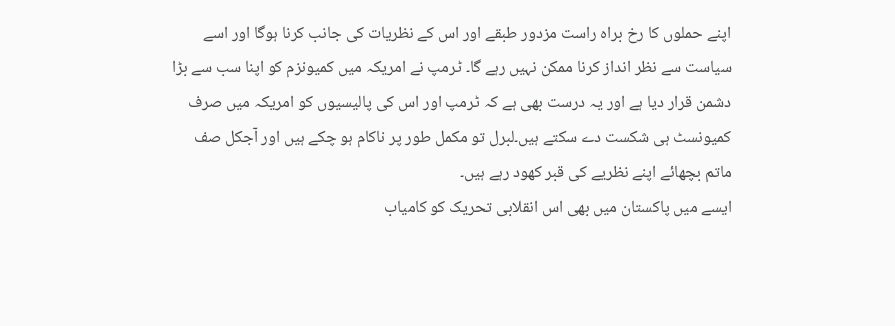اپنے حملوں کا رخ براہ راست مزدور طبقے اور اس کے نظریات کی جانب کرنا ہوگا اور اسے سیاست سے نظر انداز کرنا ممکن نہیں رہے گا۔ ٹرمپ نے امریکہ میں کمیونزم کو اپنا سب سے بڑا دشمن قرار دیا ہے اور یہ درست بھی ہے کہ ٹرمپ اور اس کی پالیسیوں کو امریکہ میں صرف کمیونسٹ ہی شکست دے سکتے ہیں۔لبرل تو مکمل طور پر ناکام ہو چکے ہیں اور آجکل صف ماتم بچھائے اپنے نظریے کی قبر کھود رہے ہیں۔
ایسے میں پاکستان میں بھی اس انقلابی تحریک کو کامیاب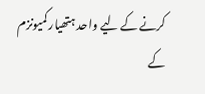کرنے کے لیے واحد ہتھیار کمیونزم کے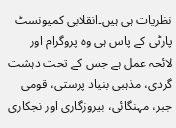نظریات ہی ہیں۔انقلابی کمیونسٹ پارٹی کے پاس ہی وہ پروگرام اور لائحہ عمل ہے جس کے تحت دہشت گردی، مذہبی بنیاد پرستی، قومی جبر، مہنگائی، بیروزگاری اور نجکاری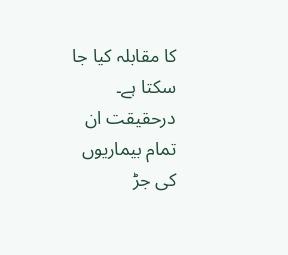کا مقابلہ کیا جا سکتا ہے۔ درحقیقت ان تمام بیماریوں کی جڑ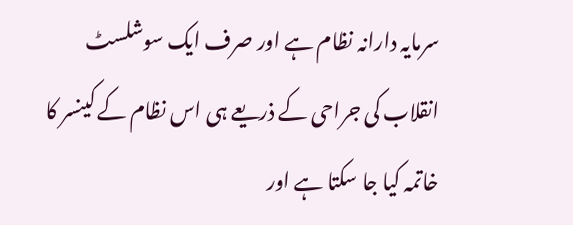سرمایہ دارانہ نظام ہے اور صرف ایک سوشلسٹ انقلاب کی جراحی کے ذریعے ہی اس نظام کے کینسر کا خاتمہ کیا جا سکتا ہے اور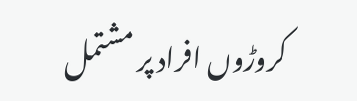کروڑوں افراد پر مشتمل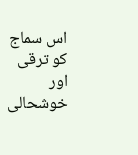اس سماج کو ترقی اور خوشحالی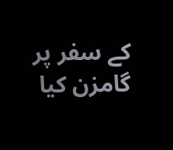کے سفر پر گامزن کیا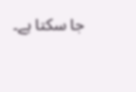جا سکتا ہے۔